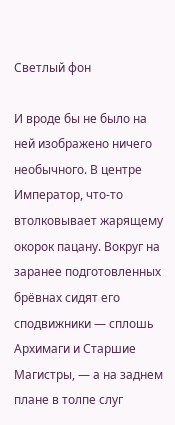Светлый фон

И вроде бы не было на ней изображено ничего необычного. В центре Император, что-то втолковывает жарящему окорок пацану. Вокруг на заранее подготовленных брёвнах сидят его сподвижники — сплошь Архимаги и Старшие Магистры, — а на заднем плане в толпе слуг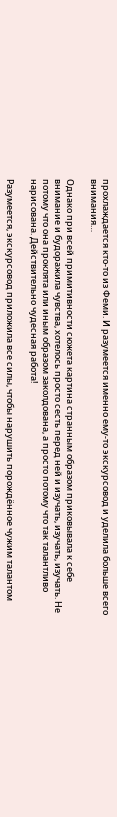прохлаждается кто-то из Феми. И разумеется именно ему-то экскурсовод и уделила больше всего внимания…

Однако при всей примитивности сюжета картина странным образом приковывала к себе внимание и будоражила чувства, хотелось просто сесть перед ней и изучать, изучать, изучать. Не потому что она проклята или иным образом заколдована, а просто потому что так талантливо нарисована. Действительно чудесная работа!

Разумеется, экскурсовод приложила все силы, чтобы нарушить порождённое чужим талантом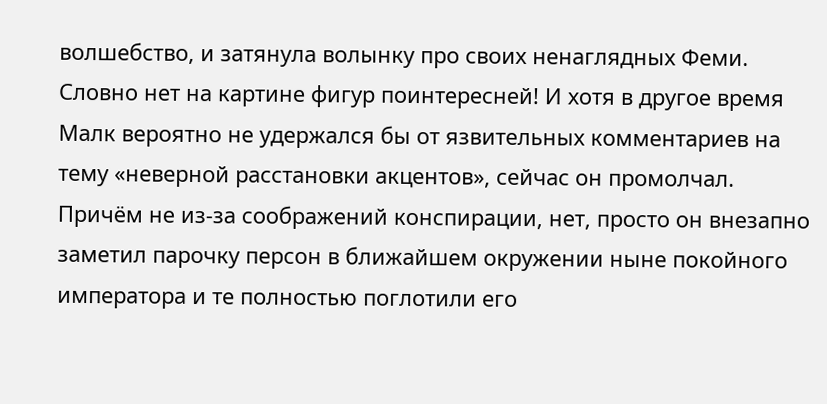волшебство, и затянула волынку про своих ненаглядных Феми. Словно нет на картине фигур поинтересней! И хотя в другое время Малк вероятно не удержался бы от язвительных комментариев на тему «неверной расстановки акцентов», сейчас он промолчал. Причём не из-за соображений конспирации, нет, просто он внезапно заметил парочку персон в ближайшем окружении ныне покойного императора и те полностью поглотили его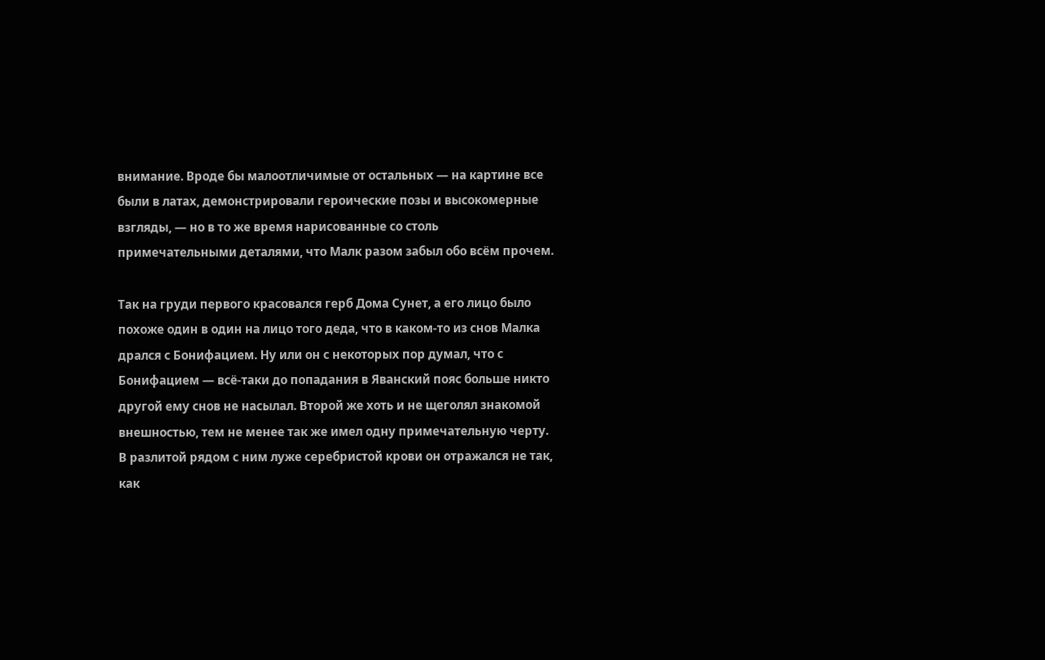внимание. Вроде бы малоотличимые от остальных — на картине все были в латах, демонстрировали героические позы и высокомерные взгляды, — но в то же время нарисованные со столь примечательными деталями, что Малк разом забыл обо всём прочем.

Так на груди первого красовался герб Дома Сунет, а его лицо было похоже один в один на лицо того деда, что в каком-то из снов Малка дрался с Бонифацием. Ну или он с некоторых пор думал, что с Бонифацием — всё-таки до попадания в Яванский пояс больше никто другой ему снов не насылал. Второй же хоть и не щеголял знакомой внешностью, тем не менее так же имел одну примечательную черту. В разлитой рядом с ним луже серебристой крови он отражался не так, как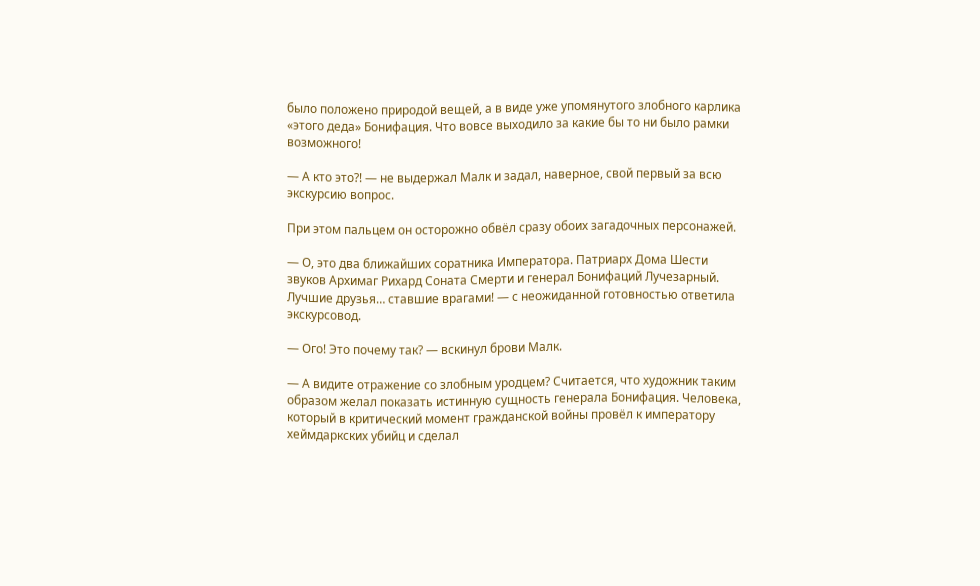было положено природой вещей, а в виде уже упомянутого злобного карлика «этого деда» Бонифация. Что вовсе выходило за какие бы то ни было рамки возможного!

— А кто это?! — не выдержал Малк и задал, наверное, свой первый за всю экскурсию вопрос.

При этом пальцем он осторожно обвёл сразу обоих загадочных персонажей.

— О, это два ближайших соратника Императора. Патриарх Дома Шести звуков Архимаг Рихард Соната Смерти и генерал Бонифаций Лучезарный. Лучшие друзья… ставшие врагами! — с неожиданной готовностью ответила экскурсовод.

— Ого! Это почему так? — вскинул брови Малк.

— А видите отражение со злобным уродцем? Считается, что художник таким образом желал показать истинную сущность генерала Бонифация. Человека, который в критический момент гражданской войны провёл к императору хеймдаркских убийц и сделал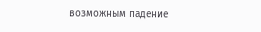возможным падение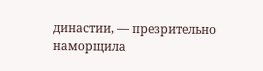династии, — презрительно наморщила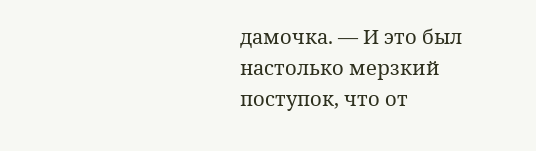дамочка. — И это был настолько мерзкий поступок, что от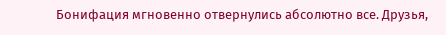Бонифация мгновенно отвернулись абсолютно все. Друзья,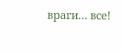враги… все!